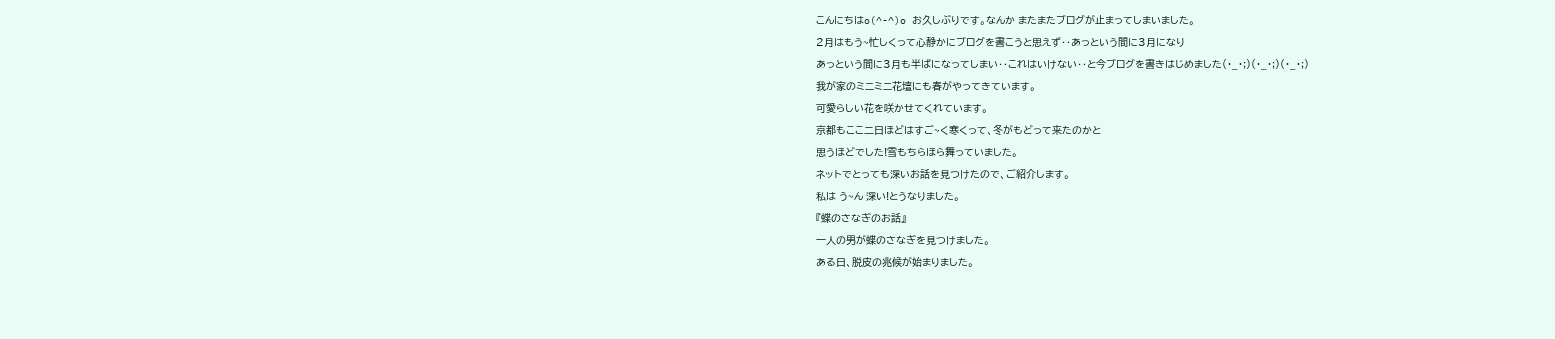こんにちはo(^-^)o お久しぶりです。なんか またまたブログが止まってしまいました。
2月はもう~忙しくって心静かにブログを書こうと思えず‥あっという間に3月になり
あっという間に3月も半ばになってしまい‥これはいけない‥と今ブログを書きはじめました(・_・;)(・_・;)(・_・;)
我が家のミニミニ花壇にも春がやってきています。
可愛らしい花を咲かせてくれています。
京都もここ二日ほどはすご~く寒くって、冬がもどって来たのかと
思うほどでした!雪もちらほら舞っていました。
ネットでとっても深いお話を見つけたので、ご紹介します。
私は う~ん 深い!とうなりました。
『蝶のさなぎのお話』
一人の男が蝶のさなぎを見つけました。
ある日、脱皮の兆候が始まりました。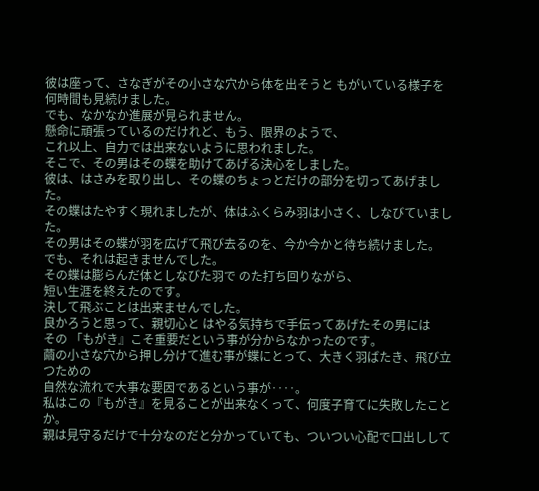彼は座って、さなぎがその小さな穴から体を出そうと もがいている様子を
何時間も見続けました。
でも、なかなか進展が見られません。
懸命に頑張っているのだけれど、もう、限界のようで、
これ以上、自力では出来ないように思われました。
そこで、その男はその蝶を助けてあげる決心をしました。
彼は、はさみを取り出し、その蝶のちょっとだけの部分を切ってあげました。
その蝶はたやすく現れましたが、体はふくらみ羽は小さく、しなびていました。
その男はその蝶が羽を広げて飛び去るのを、今か今かと待ち続けました。
でも、それは起きませんでした。
その蝶は膨らんだ体としなびた羽で のた打ち回りながら、
短い生涯を終えたのです。
決して飛ぶことは出来ませんでした。
良かろうと思って、親切心と はやる気持ちで手伝ってあげたその男には
その 「もがき』こそ重要だという事が分からなかったのです。
繭の小さな穴から押し分けて進む事が蝶にとって、大きく羽ばたき、飛び立つための
自然な流れで大事な要因であるという事が‥‥。
私はこの『もがき』を見ることが出来なくって、何度子育てに失敗したことか。
親は見守るだけで十分なのだと分かっていても、ついつい心配で口出しして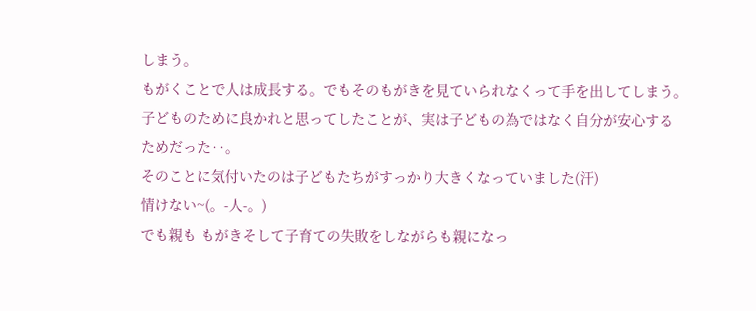しまう。
もがくことで人は成長する。でもそのもがきを見ていられなくって手を出してしまう。
子どものために良かれと思ってしたことが、実は子どもの為ではなく自分が安心する
ためだった‥。
そのことに気付いたのは子どもたちがすっかり大きくなっていました(汗)
情けない~(。-人-。)
でも親も もがきそして子育ての失敗をしながらも親になっ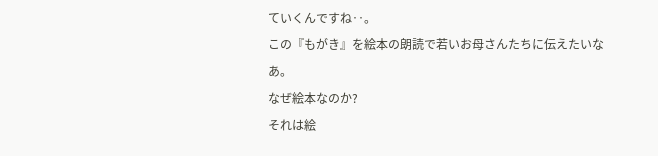ていくんですね‥。
この『もがき』を絵本の朗読で若いお母さんたちに伝えたいなあ。
なぜ絵本なのか?
それは絵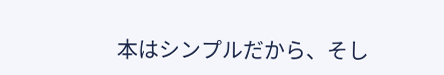本はシンプルだから、そし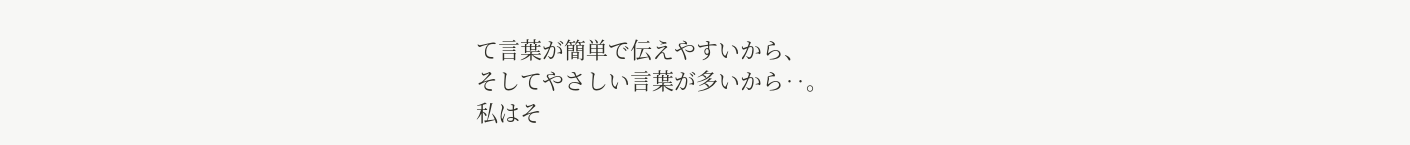て言葉が簡単で伝えやすいから、
そしてやさしい言葉が多いから‥。
私はそ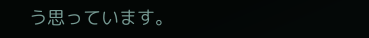う思っています。